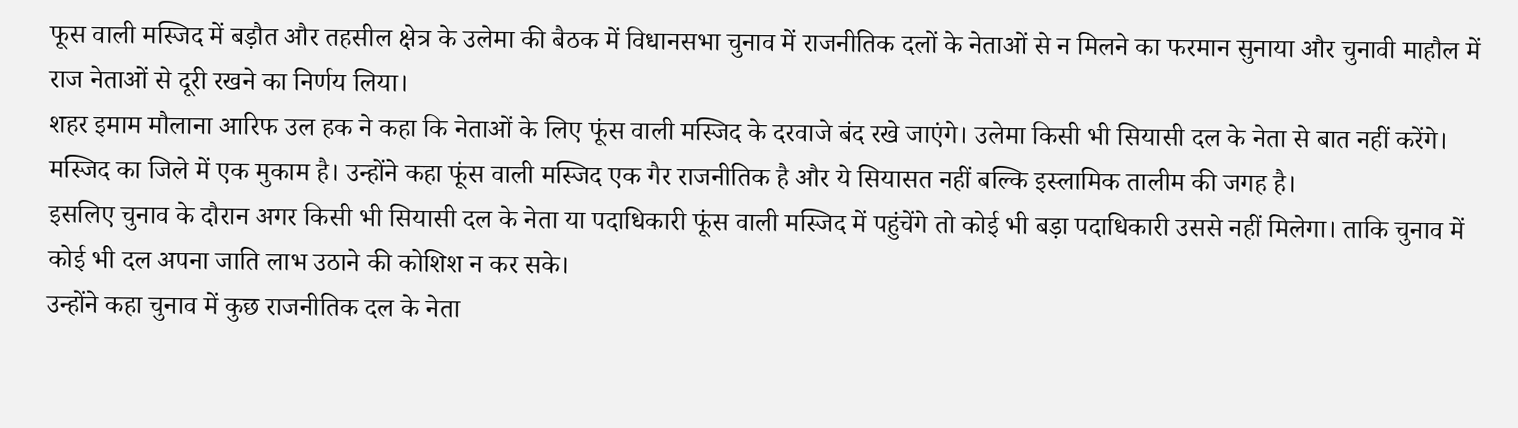फूस वाली मस्जिद में बड़ौत और तहसील क्षेत्र के उलेमा की बैठक में विधानसभा चुनाव में राजनीतिक दलों के नेताओं से न मिलने का फरमान सुनाया और चुनावी माहौल में राज नेताओं से दूरी रखने का निर्णय लिया।
शहर इमाम मौलाना आरिफ उल हक ने कहा कि नेताओं के लिए फूंस वाली मस्जिद के दरवाजे बंद रखे जाएंगे। उलेमा किसी भी सियासी दल के नेता से बात नहीं करेंगे। मस्जिद का जिले में एक मुकाम है। उन्होंने कहा फूंस वाली मस्जिद एक गैर राजनीतिक है और ये सियासत नहीं बल्कि इस्लामिक तालीम की जगह है।
इसलिए चुनाव के दौरान अगर किसी भी सियासी दल के नेता या पदाधिकारी फूंस वाली मस्जिद में पहुंचेंगे तो कोई भी बड़ा पदाधिकारी उससे नहीं मिलेगा। ताकि चुनाव में कोई भी दल अपना जाति लाभ उठाने की कोशिश न कर सके।
उन्होंने कहा चुनाव में कुछ राजनीतिक दल के नेता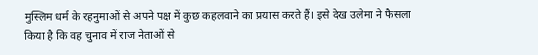मुस्लिम धर्म के रहनुमाओं से अपने पक्ष में कुछ कहलवाने का प्रयास करते हैं। इसे देख उलेमा ने फैसला किया है कि वह चुनाव में राज नेताओं से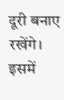दूरी बनाए रखेंगे।
इसमें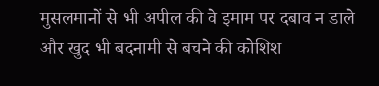मुसलमानों से भी अपील की वे इमाम पर दबाव न डाले और खुद भी बदनामी से बचने की कोशिश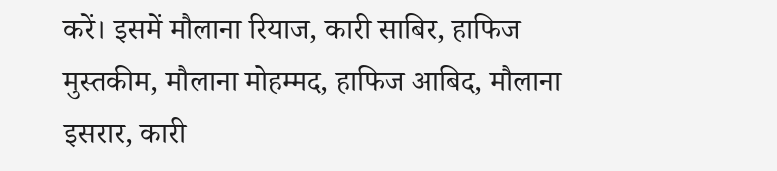करें। इसमें मौलाना रियाज, कारी साबिर, हाफिज मुस्तकीम, मौलाना मोहम्मद, हाफिज आबिद, मौलाना इसरार, कारी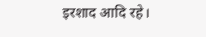इरशाद आदि रहे।